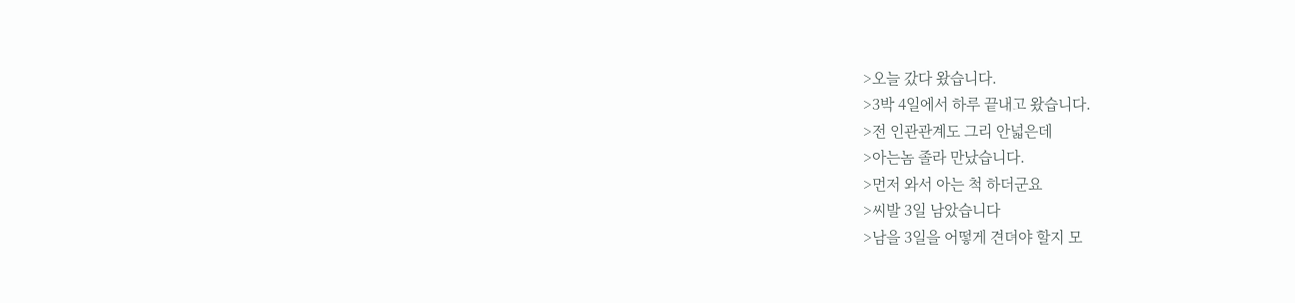>오늘 갔다 왔습니다.
>3박 4일에서 하루 끝내고 왔습니다.
>전 인관관계도 그리 안넓은데
>아는놈 졸라 만났습니다.
>먼저 와서 아는 척 하더군요
>씨발 3일 남았습니다
>남을 3일을 어떻게 견뎌야 할지 모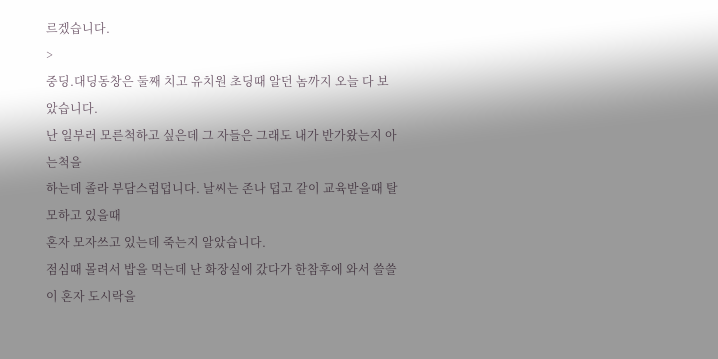르겠습니다.
>
중딩.대딩동창은 둘째 치고 유치원 초딩때 알던 놈까지 오늘 다 보았습니다.
난 일부러 모른척하고 싶은데 그 자들은 그래도 내가 반가왔는지 아는척을
하는데 졸라 부담스럽덥니다. 날씨는 존나 덥고 같이 교육받을때 탈모하고 있을때
혼자 모자쓰고 있는데 죽는지 알았습니다.
점심때 몰려서 밥을 먹는데 난 화장실에 갔다가 한참후에 와서 쓸쓸이 혼자 도시락을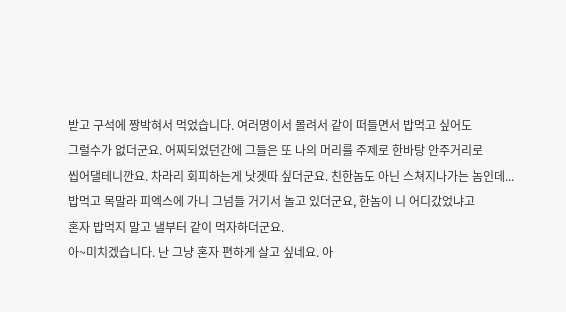받고 구석에 짱박혀서 먹었습니다. 여러명이서 몰려서 같이 떠들면서 밥먹고 싶어도
그럴수가 없더군요. 어찌되었던간에 그들은 또 나의 머리를 주제로 한바탕 안주거리로
씹어댈테니깐요. 차라리 회피하는게 낫겟따 싶더군요. 친한놈도 아닌 스쳐지나가는 놈인데...
밥먹고 목말라 피엑스에 가니 그넘들 거기서 놀고 있더군요, 한놈이 니 어디갔었냐고
혼자 밥먹지 말고 낼부터 같이 먹자하더군요.
아~미치겠습니다. 난 그냥 혼자 편하게 살고 싶네요. 아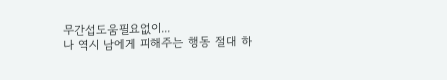무간섭도움필요없이...
나 역시 남에게 피해주는 행동 절대 하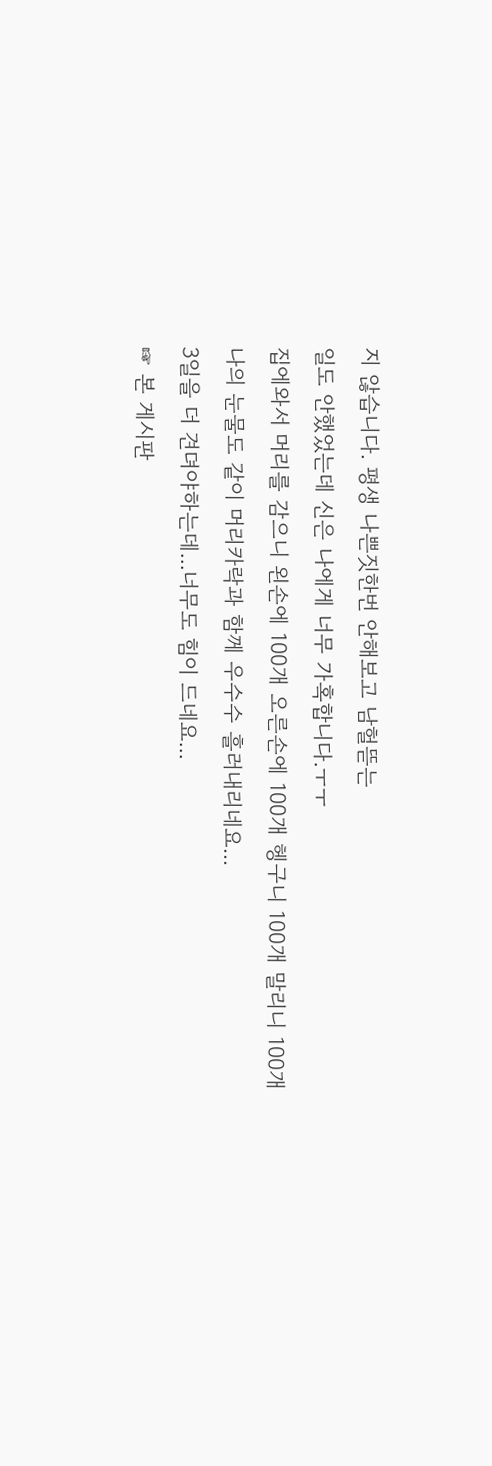지 않습니다. 평생 나쁜짓한번 안해보고 남헐뜯는
일도 안했었는데 신은 나에게 너무 가혹합니다.ㅜㅜ
집에와서 머리를 감으니 왼손에 100개 오른손에 100개 헹구니 100개 말리니 100개
나의 눈물도 같이 머리카락과 함께 우수수 흘러내리네요...
3일을 더 견뎌야하는데...너무도 힘이 드네요...
☞ 본 게시판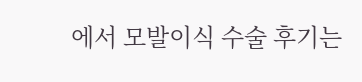에서 모발이식 수술 후기는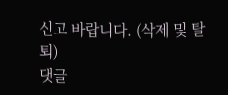신고 바랍니다. (삭제 및 탈퇴)
댓글